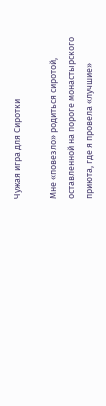Чужая игра для Сиротки

Мне «повезло» родиться сиротой, оставленной на пороге монастырского приюта, где я провела «лучшие»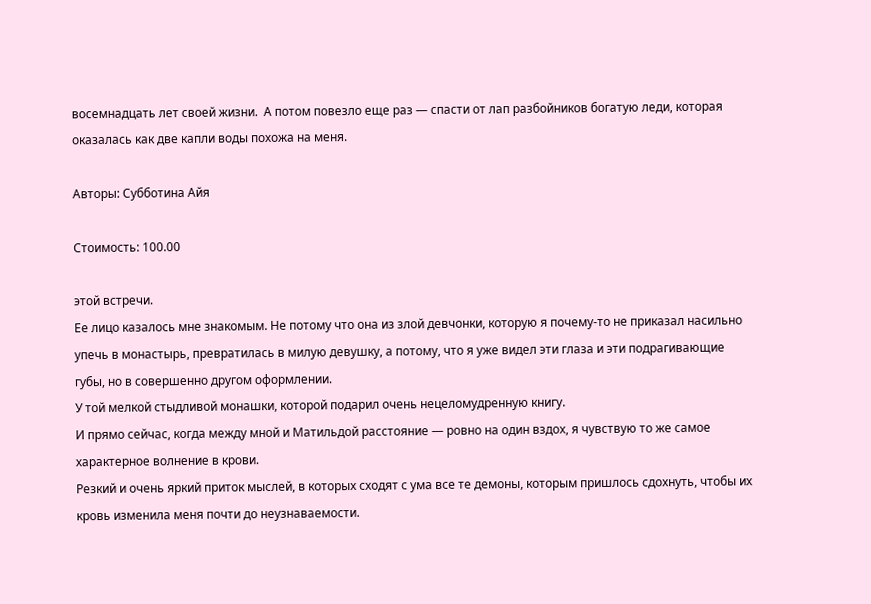восемнадцать лет своей жизни.  А потом повезло еще раз — спасти от лап разбойников богатую леди, которая оказалась как две капли воды похожа на меня.

Авторы: Субботина Айя

Стоимость: 100.00

этой встречи.
Ее лицо казалось мне знакомым. Не потому что она из злой девчонки, которую я почему-то не приказал насильно упечь в монастырь, превратилась в милую девушку, а потому, что я уже видел эти глаза и эти подрагивающие губы, но в совершенно другом оформлении.
У той мелкой стыдливой монашки, которой подарил очень нецеломудренную книгу.
И прямо сейчас, когда между мной и Матильдой расстояние — ровно на один вздох, я чувствую то же самое характерное волнение в крови.
Резкий и очень яркий приток мыслей, в которых сходят с ума все те демоны, которым пришлось сдохнуть, чтобы их кровь изменила меня почти до неузнаваемости.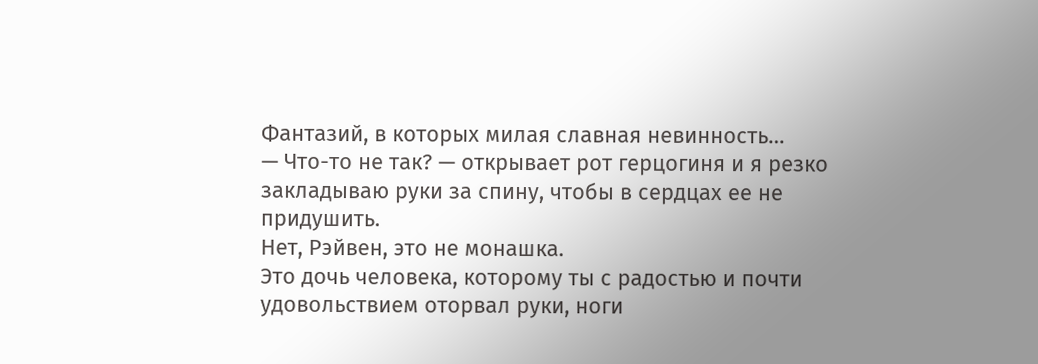Фантазий, в которых милая славная невинность…
— Что-то не так? — открывает рот герцогиня и я резко закладываю руки за спину, чтобы в сердцах ее не придушить.
Нет, Рэйвен, это не монашка.
Это дочь человека, которому ты с радостью и почти удовольствием оторвал руки, ноги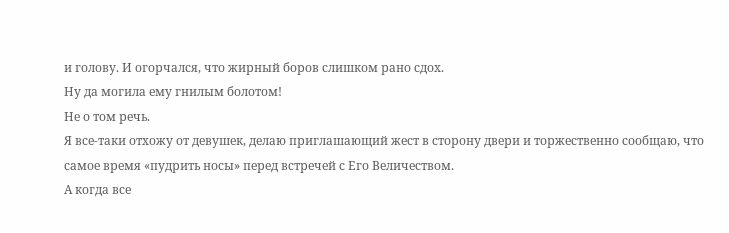и голову. И огорчался, что жирный боров слишком рано сдох.
Ну да могила ему гнилым болотом!
Не о том речь.
Я все-таки отхожу от девушек, делаю приглашающий жест в сторону двери и торжественно сообщаю, что самое время «пудрить носы» перед встречей с Его Величеством.
А когда все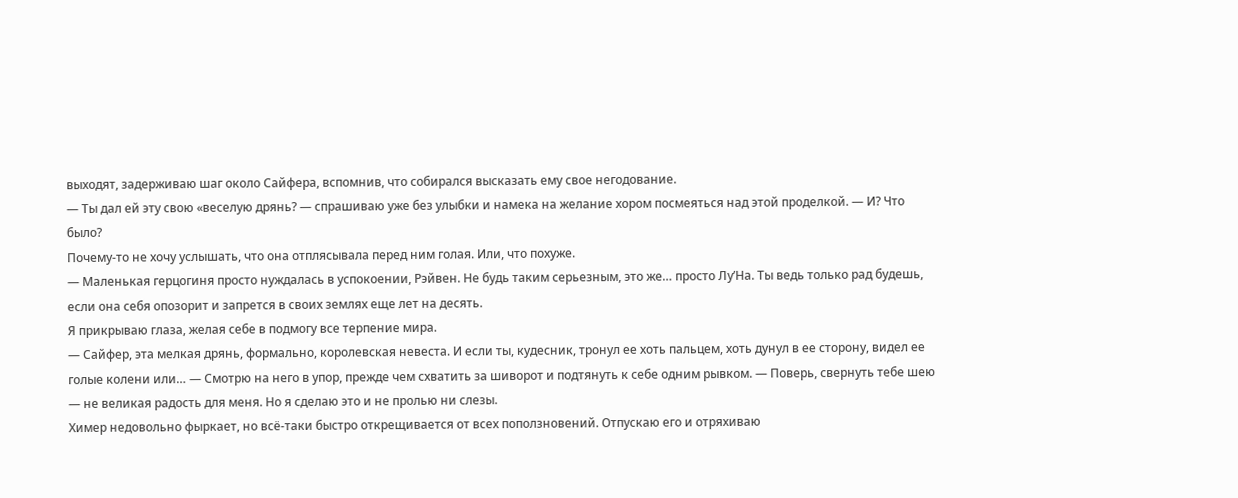выходят, задерживаю шаг около Сайфера, вспомнив, что собирался высказать ему свое негодование.
— Ты дал ей эту свою «веселую дрянь? — спрашиваю уже без улыбки и намека на желание хором посмеяться над этой проделкой. — И? Что было?
Почему-то не хочу услышать, что она отплясывала перед ним голая. Или, что похуже.
— Маленькая герцогиня просто нуждалась в успокоении, Рэйвен. Не будь таким серьезным, это же… просто Лу’На. Ты ведь только рад будешь, если она себя опозорит и запрется в своих землях еще лет на десять.
Я прикрываю глаза, желая себе в подмогу все терпение мира.
— Сайфер, эта мелкая дрянь, формально, королевская невеста. И если ты, кудесник, тронул ее хоть пальцем, хоть дунул в ее сторону, видел ее голые колени или… — Смотрю на него в упор, прежде чем схватить за шиворот и подтянуть к себе одним рывком. — Поверь, свернуть тебе шею — не великая радость для меня. Но я сделаю это и не пролью ни слезы.
Химер недовольно фыркает, но всё-таки быстро открещивается от всех поползновений. Отпускаю его и отряхиваю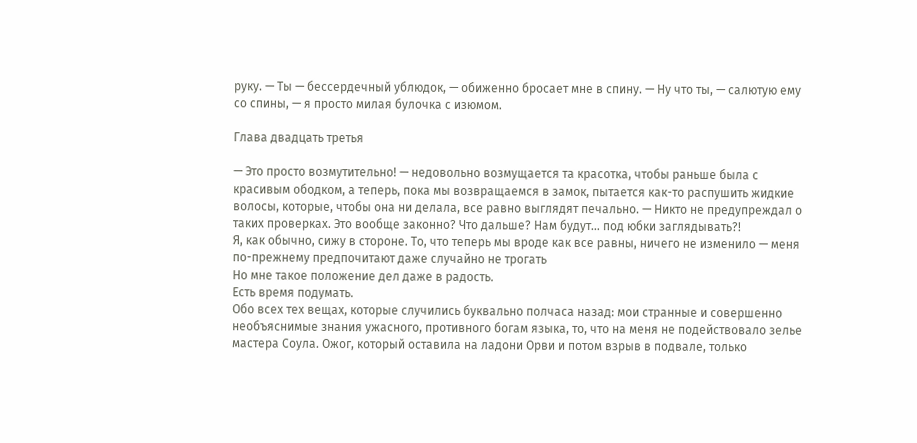руку. — Ты — бессердечный ублюдок, — обиженно бросает мне в спину. — Ну что ты, — салютую ему со спины, — я просто милая булочка с изюмом.

Глава двадцать третья

— Это просто возмутительно! — недовольно возмущается та красотка, чтобы раньше была с красивым ободком, а теперь, пока мы возвращаемся в замок, пытается как-то распушить жидкие волосы, которые, чтобы она ни делала, все равно выглядят печально. — Никто не предупреждал о таких проверках. Это вообще законно? Что дальше? Нам будут… под юбки заглядывать?!
Я, как обычно, сижу в стороне. То, что теперь мы вроде как все равны, ничего не изменило — меня по-прежнему предпочитают даже случайно не трогать
Но мне такое положение дел даже в радость.
Есть время подумать.
Обо всех тех вещах, которые случились буквально полчаса назад: мои странные и совершенно необъяснимые знания ужасного, противного богам языка, то, что на меня не подействовало зелье мастера Соула. Ожог, который оставила на ладони Орви и потом взрыв в подвале, только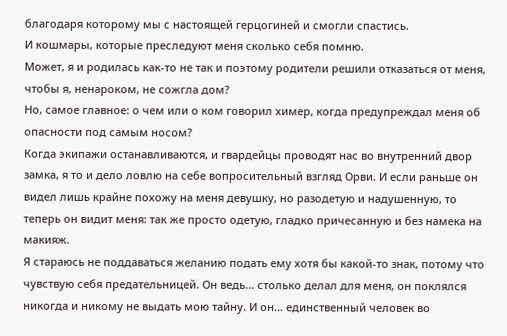благодаря которому мы с настоящей герцогиней и смогли спастись.
И кошмары, которые преследуют меня сколько себя помню.
Может, я и родилась как-то не так и поэтому родители решили отказаться от меня, чтобы я, ненароком, не сожгла дом?
Но, самое главное: о чем или о ком говорил химер, когда предупреждал меня об опасности под самым носом?
Когда экипажи останавливаются, и гвардейцы проводят нас во внутренний двор замка, я то и дело ловлю на себе вопросительный взгляд Орви. И если раньше он видел лишь крайне похожу на меня девушку, но разодетую и надушенную, то теперь он видит меня: так же просто одетую, гладко причесанную и без намека на макияж.
Я стараюсь не поддаваться желанию подать ему хотя бы какой-то знак, потому что чувствую себя предательницей. Он ведь… столько делал для меня, он поклялся никогда и никому не выдать мою тайну. И он… единственный человек во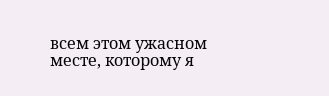всем этом ужасном месте, которому я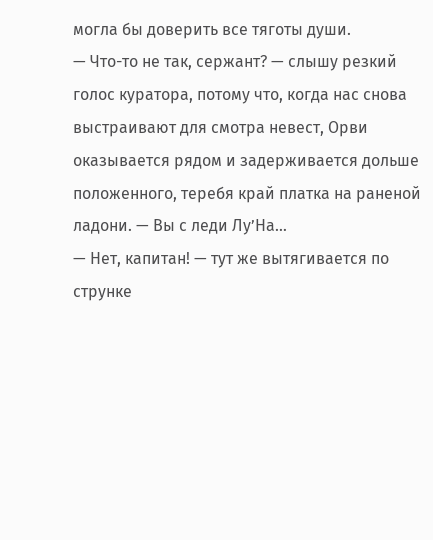могла бы доверить все тяготы души.
— Что-то не так, сержант? — слышу резкий голос куратора, потому что, когда нас снова выстраивают для смотра невест, Орви оказывается рядом и задерживается дольше положенного, теребя край платка на раненой ладони. — Вы с леди Лу’На…
— Нет, капитан! — тут же вытягивается по струнке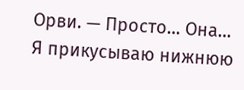Орви. — Просто… Она…
Я прикусываю нижнюю